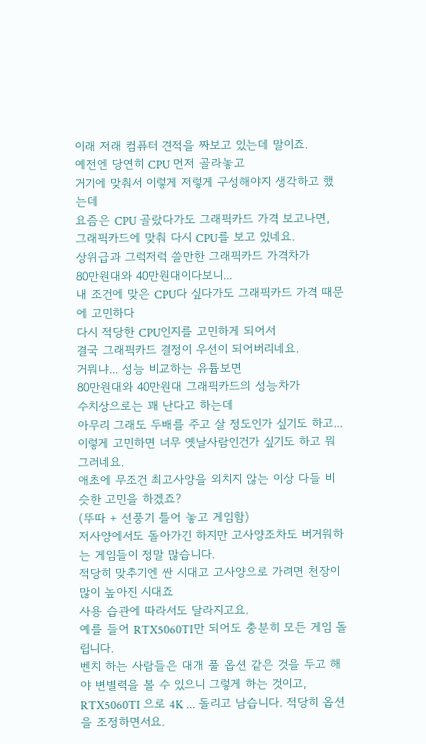이래 저래 컴퓨터 견적을 짜보고 있는데 말이죠.
예전엔 당연히 CPU 먼저 골라놓고
거기에 맞춰서 이렇게 저렇게 구성해야지 생각하고 했는데
요즘은 CPU 골랐다가도 그래픽카드 가격 보고나면,
그래픽카드에 맞춰 다시 CPU를 보고 있네요.
상위급과 그럭저럭 쓸만한 그래픽카드 가격차가
80만원대와 40만원대이다보니...
내 조건에 맞은 CPU다 싶다가도 그래픽카드 가격 때문에 고민하다
다시 적당한 CPU인지를 고민하게 되어서
결국 그래픽카드 결정이 우선이 되어버리네요.
거뭐냐... 성능 비교하는 유튭보면
80만원대와 40만원대 그래픽카드의 성능차가
수치상으로는 꽤 난다고 하는데
아무리 그래도 두배를 주고 살 정도인가 싶기도 하고...
이렇게 고민하면 너무 옛날사람인건가 싶기도 하고 뭐 그러네요.
애초에 무조건 최고사양을 외치지 않는 이상 다들 비슷한 고민을 하겠죠?
(뚜따 + 선풍기 틀어 놓고 게임함)
저사양에서도 돌아가긴 하지만 고사양조차도 버거워하는 게임들이 정말 많습니다.
적당히 맞추기엔 싼 시대고 고사양으로 가려면 천장이 많이 높아진 시대죠
사용 습관에 따라서도 달라지고요.
예를 들어 RTX5060TI만 되어도 충분히 모든 게임 돌립니다.
벤치 하는 사람들은 대개 풀 옵션 같은 것을 두고 해야 변별력을 볼 수 있으니 그렇게 하는 것이고,
RTX5060TI 으로 4K ... 돌리고 남습니다. 적당히 옵션을 조정하면서요.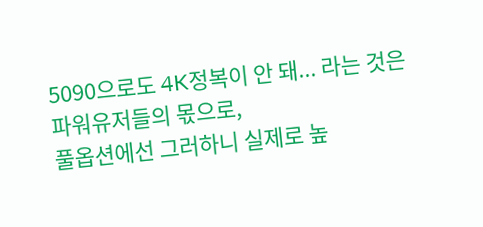5090으로도 4K정복이 안 돼... 라는 것은 파워유저들의 몫으로,
풀옵션에선 그러하니 실제로 높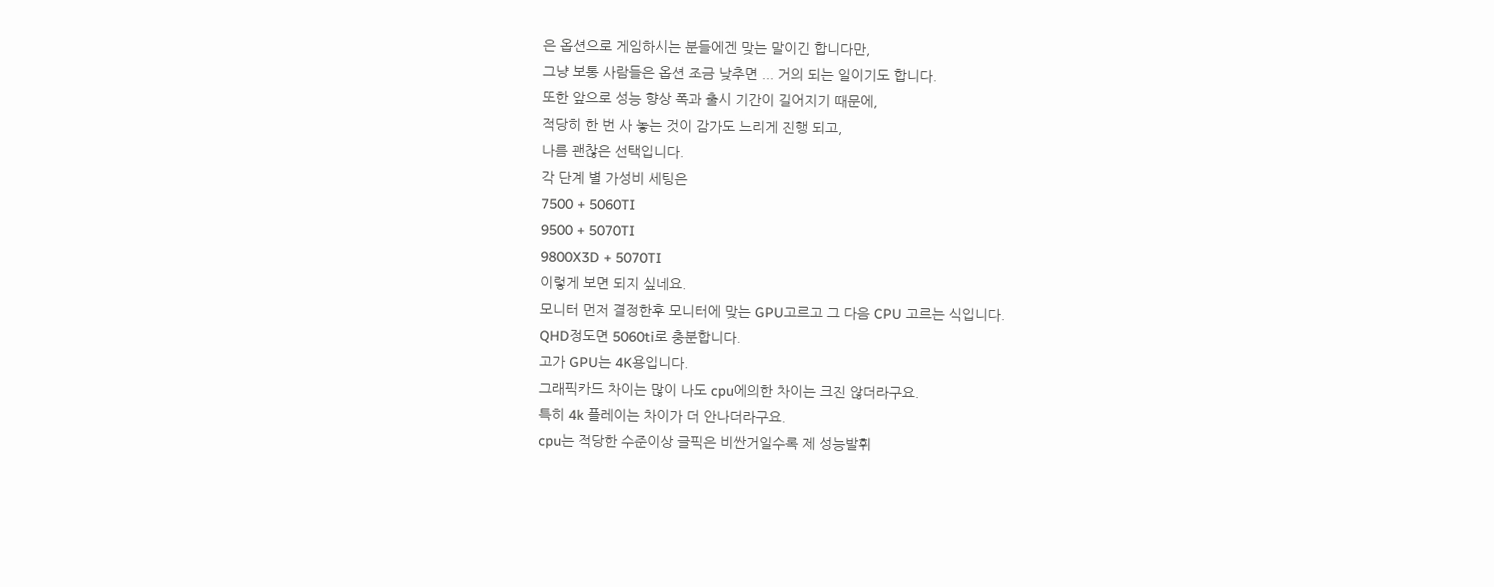은 옵션으로 게임하시는 분들에겐 맞는 말이긴 합니다만,
그냥 보통 사람들은 옵션 조금 낮추면 ... 거의 되는 일이기도 합니다.
또한 앞으로 성능 향상 폭과 출시 기간이 길어지기 때문에,
적당히 한 번 사 놓는 것이 감가도 느리게 진행 되고,
나름 괜찮은 선택입니다.
각 단계 별 가성비 세팅은
7500 + 5060TI
9500 + 5070TI
9800X3D + 5070TI
이렇게 보면 되지 싶네요.
모니터 먼저 결정한후 모니터에 맞는 GPU고르고 그 다음 CPU 고르는 식입니다.
QHD정도면 5060ti로 충분합니다.
고가 GPU는 4K용입니다.
그래픽카드 차이는 많이 나도 cpu에의한 차이는 크진 않더라구요.
특히 4k 플레이는 차이가 더 안나더라구요.
cpu는 적당한 수준이상 글픽은 비싼거일수록 제 성능발휘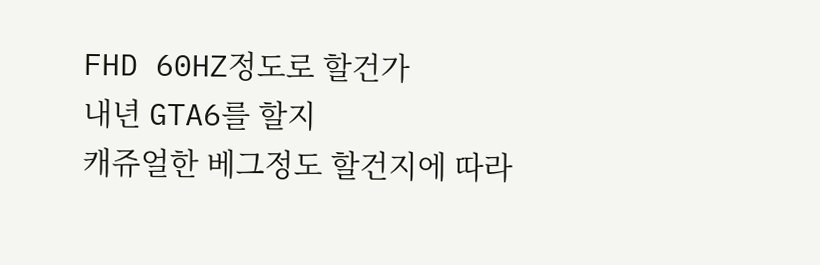FHD 60HZ정도로 할건가
내년 GTA6를 할지
캐쥬얼한 베그정도 할건지에 따라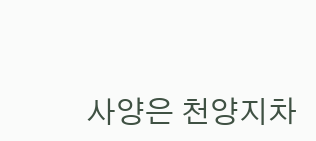사양은 천양지차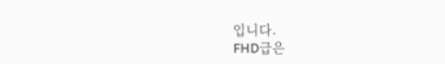입니다.
FHD급은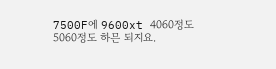7500F에 9600xt 4060정도 5060정도 하믄 되지요.